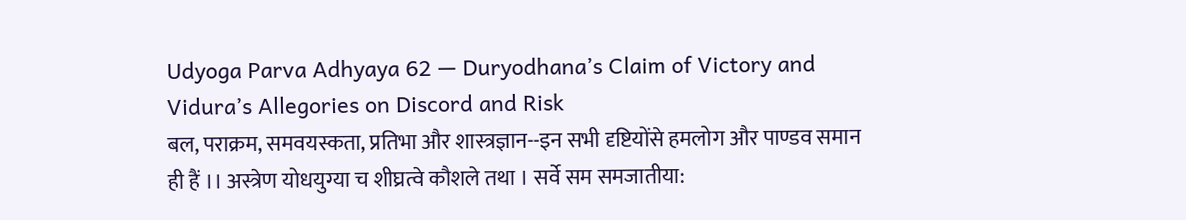Udyoga Parva Adhyaya 62 — Duryodhana’s Claim of Victory and Vidura’s Allegories on Discord and Risk
बल, पराक्रम, समवयस्कता, प्रतिभा और शास्त्रज्ञान--इन सभी दृष्टियोंसे हमलोग और पाण्डव समान ही हैं ।। अस्त्रेण योधयुग्या च शीघ्रत्वे कौशले तथा । सर्वे सम समजातीया: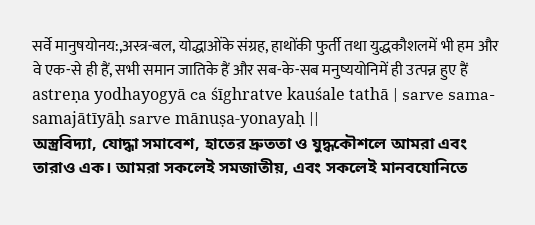सर्वे मानुषयोनय:,अस्त्र-बल, योद्धाओंके संग्रह, हाथोंकी फुर्ती तथा युद्धकौशलमें भी हम और वे एक-से ही हैं, सभी समान जातिके हैं और सब-के-सब मनुष्ययोनिमें ही उत्पन्न हुए हैं
astreṇa yodhayogyā ca śīghratve kauśale tathā | sarve sama-samajātīyāḥ sarve mānuṣa-yonayaḥ ||
অস্ত্রবিদ্যা, যোদ্ধা সমাবেশ, হাতের দ্রুততা ও যুদ্ধকৌশলে আমরা এবং তারাও এক। আমরা সকলেই সমজাতীয়, এবং সকলেই মানবযোনিতে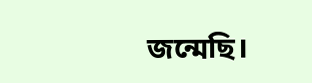জন্মেছি।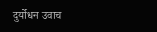दुर्योधन उवाच